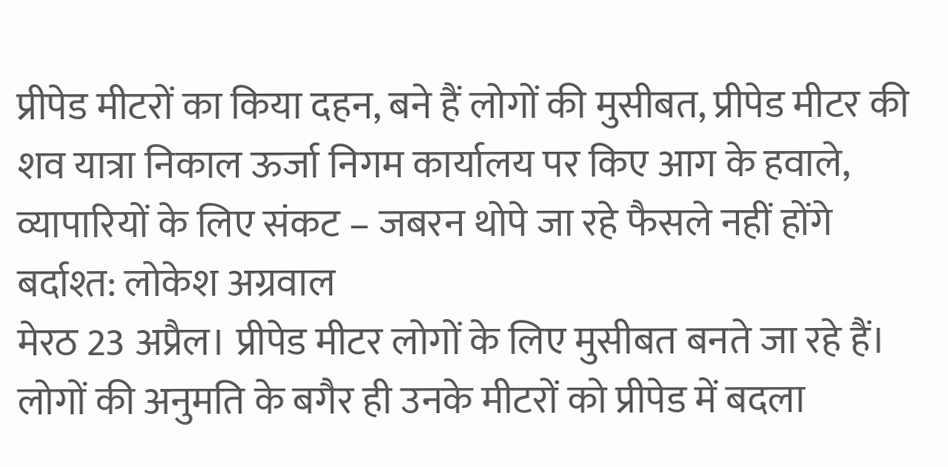प्रीपेड मीटरों का किया दहन, बने हैं लोगों की मुसीबत, प्रीपेड मीटर की शव यात्रा निकाल ऊर्जा निगम कार्यालय पर किए आग के हवाले, व्यापारियों के लिए संकट – जबरन थोपे जा रहे फैसले नहीं होंगे बर्दाश्त: लोकेश अग्रवाल
मेरठ 23 अप्रैल। प्रीपेड मीटर लोगों के लिए मुसीबत बनते जा रहे हैं। लोगों की अनुमति के बगैर ही उनके मीटरों को प्रीपेड में बदला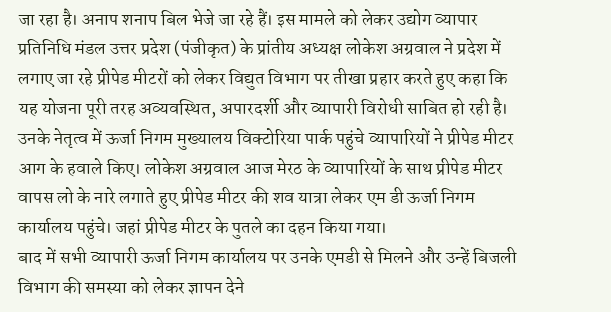जा रहा है। अनाप शनाप बिल भेजे जा रहे हैं। इस मामले को लेकर उद्योग व्यापार प्रतिनिधि मंडल उत्तर प्रदेश (पंजीकृत) के प्रांतीय अध्यक्ष लोकेश अग्रवाल ने प्रदेश में लगाए जा रहे प्रीपेड मीटरों को लेकर विद्युत विभाग पर तीखा प्रहार करते हुए कहा कि यह योजना पूरी तरह अव्यवस्थित, अपारदर्शी और व्यापारी विरोधी साबित हो रही है। उनके नेतृत्व में ऊर्जा निगम मुख्यालय विक्टोरिया पार्क पहुंचे व्यापारियों ने प्रीपेड मीटर आग के हवाले किए। लोकेश अग्रवाल आज मेरठ के व्यापारियों के साथ प्रीपेड मीटर वापस लो के नारे लगाते हुए प्रीपेड मीटर की शव यात्रा लेकर एम डी ऊर्जा निगम कार्यालय पहुंचे। जहां प्रीपेड मीटर के पुतले का दहन किया गया।
बाद में सभी व्यापारी ऊर्जा निगम कार्यालय पर उनके एमडी से मिलने और उन्हें बिजली विभाग की समस्या को लेकर ज्ञापन देने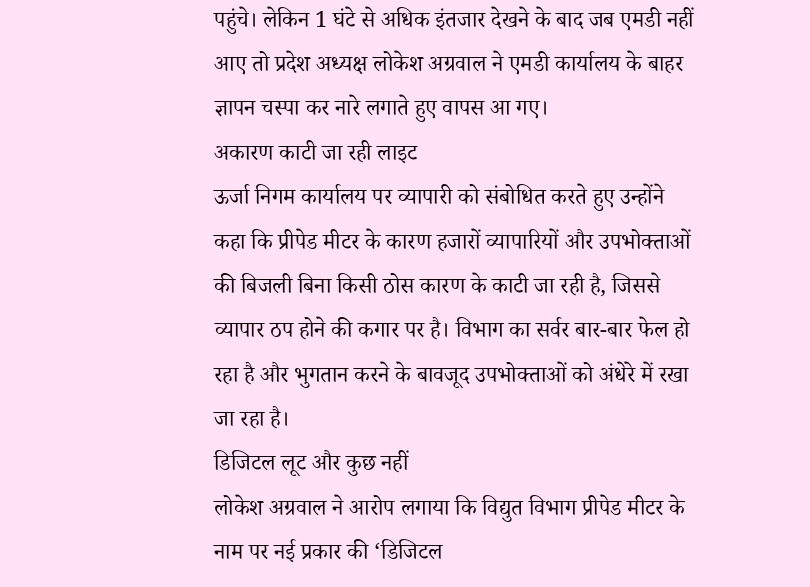पहुंचे। लेकिन 1 घंटे से अधिक इंतजार देखने के बाद जब एमडी नहीं आए तो प्रदेश अध्यक्ष लोकेश अग्रवाल ने एमडी कार्यालय के बाहर ज्ञापन चस्पा कर नारे लगाते हुए वापस आ गए।
अकारण काटी जा रही लाइट
ऊर्जा निगम कार्यालय पर व्यापारी को संबोधित करते हुए उन्होंने कहा कि प्रीपेड मीटर के कारण हजारों व्यापारियों और उपभोक्ताओं की बिजली बिना किसी ठोस कारण के काटी जा रही है, जिससे व्यापार ठप होने की कगार पर है। विभाग का सर्वर बार-बार फेल हो रहा है और भुगतान करने के बावजूद उपभोक्ताओं को अंधेरे में रखा जा रहा है।
डिजिटल लूट और कुछ नहीं
लोकेश अग्रवाल ने आरोप लगाया कि विद्युत विभाग प्रीपेड मीटर के नाम पर नई प्रकार की ‘डिजिटल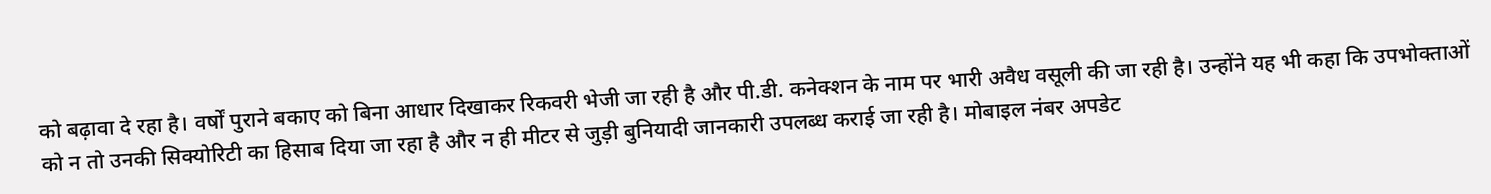को बढ़ावा दे रहा है। वर्षों पुराने बकाए को बिना आधार दिखाकर रिकवरी भेजी जा रही है और पी.डी. कनेक्शन के नाम पर भारी अवैध वसूली की जा रही है। उन्होंने यह भी कहा कि उपभोक्ताओं को न तो उनकी सिक्योरिटी का हिसाब दिया जा रहा है और न ही मीटर से जुड़ी बुनियादी जानकारी उपलब्ध कराई जा रही है। मोबाइल नंबर अपडेट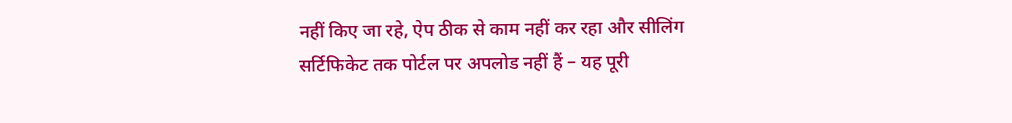नहीं किए जा रहे, ऐप ठीक से काम नहीं कर रहा और सीलिंग सर्टिफिकेट तक पोर्टल पर अपलोड नहीं हैं – यह पूरी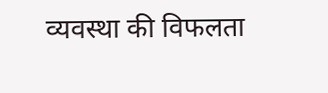व्यवस्था की विफलता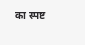का स्पष्ट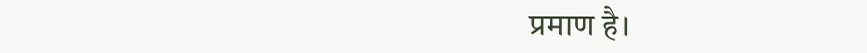प्रमाण है।